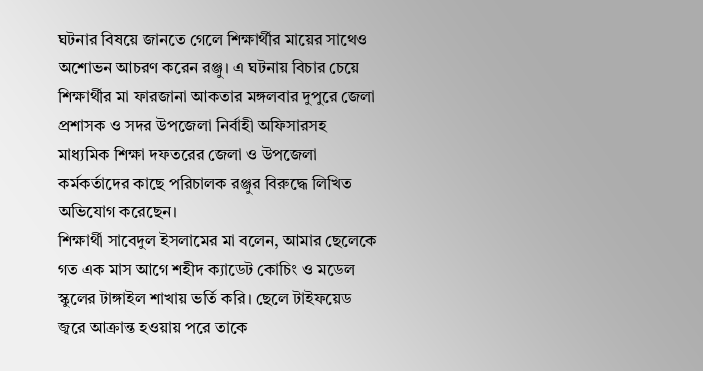ঘটনার বিষয়ে জানতে গেলে শিক্ষার্থীর মায়ের সাথেও অশোভন আচরণ করেন রঞ্জু। এ ঘটনায় বিচার চেয়ে শিক্ষার্থীর মা ফারজানা আকতার মঙ্গলবার দুপুরে জেলা প্রশাসক ও সদর উপজেলা নির্বাহী অফিসারসহ মাধ্যমিক শিক্ষা দফতরের জেলা ও উপজেলা কর্মকর্তাদের কাছে পরিচালক রঞ্জুর বিরুদ্ধে লিখিত অভিযোগ করেছেন।
শিক্ষার্থী সাবেদুল ইসলামের মা বলেন, আমার ছেলেকে গত এক মাস আগে শহীদ ক্যাডেট কোচিং ও মডেল স্কুলের টাঙ্গাইল শাখায় ভর্তি করি। ছেলে টাইফয়েড জ্বরে আক্রান্ত হওয়ায় পরে তাকে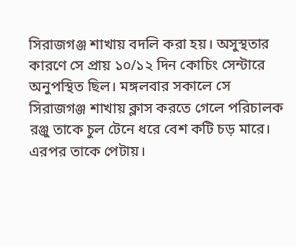সিরাজগঞ্জ শাখায় বদলি করা হয়। অসুস্থতার কারণে সে প্রায় ১০/১২ দিন কোচিং সেন্টারে অনুপস্থিত ছিল। মঙ্গলবার সকালে সে সিরাজগঞ্জ শাখায় ক্লাস করতে গেলে পরিচালক রঞ্জু তাকে চুল টেনে ধরে বেশ কটি চড় মারে। এরপর তাকে পেটায়।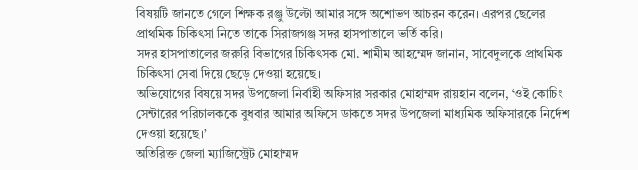বিষয়টি জানতে গেলে শিক্ষক রঞ্জু উল্টো আমার সঙ্গে অশোভণ আচরন করেন। এরপর ছেলের প্রাথমিক চিকিৎসা নিতে তাকে সিরাজগঞ্জ সদর হাসপাতালে ভর্তি করি।
সদর হাসপাতালের জরুরি বিভাগের চিকিৎসক মো. শামীম আহম্মেদ জানান, সাবেদুলকে প্রাথমিক চিকিৎসা সেবা দিয়ে ছেড়ে দেওয়া হয়েছে।
অভিযোগের বিষয়ে সদর উপজেলা নির্বাহী অফিসার সরকার মোহাম্মদ রায়হান বলেন, ‘ওই কোচিং সেন্টারের পরিচালককে বুধবার আমার অফিসে ডাকতে সদর উপজেলা মাধ্যমিক অফিসারকে নির্দেশ দেওয়া হয়েছে।’
অতিরিক্ত জেলা ম্যাজিস্ট্রেট মোহাম্মদ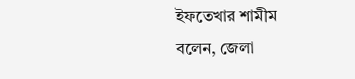ইফতেখার শামীম বলেন, জেলা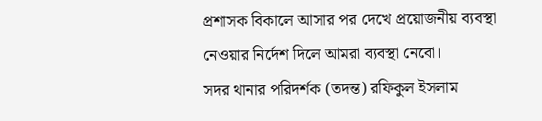প্রশাসক বিকালে আসার পর দেখে প্রয়োজনীয় ব্যবস্থা নেওয়ার নির্দেশ দিলে আমরা ব্যবস্থা নেবো।
সদর থানার পরিদর্শক (তদন্ত) রফিকুল ইসলাম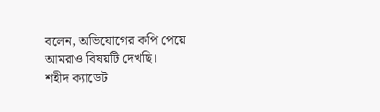বলেন, অভিযোগের কপি পেয়ে আমরাও বিষয়টি দেখছি।
শহীদ ক্যাডেট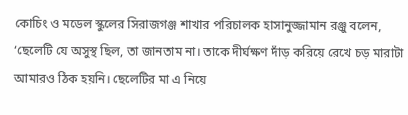কোচিং ও মডেল স্কুলের সিরাজগঞ্জ শাখার পরিচালক হাসানুজ্জামান রঞ্জু বলেন, ‘ছেলেটি যে অসুস্থ ছিল, তা জানতাম না। তাকে দীর্ঘক্ষণ দাঁড় করিয়ে রেখে চড় মারাটা আমারও ঠিক হয়নি। ছেলেটির মা এ নিয়ে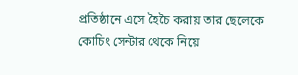প্রতিষ্ঠানে এসে হৈচৈ করায় তার ছেলেকে কোচিং সেন্টার থেকে নিয়ে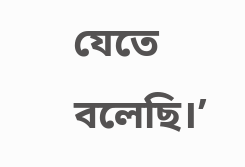যেতে বলেছি।’